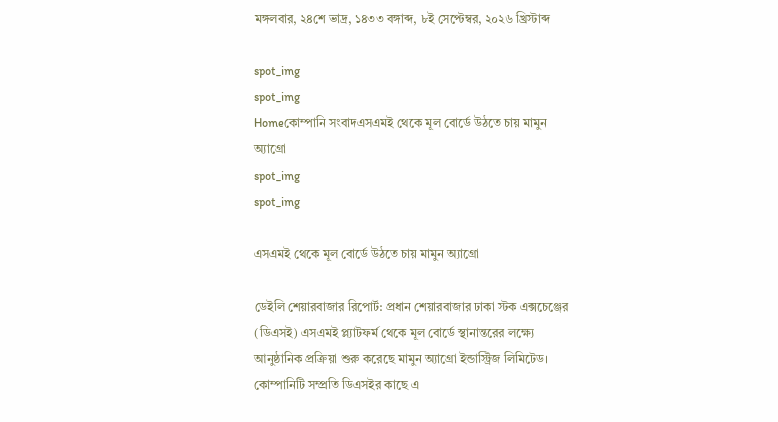মঙ্গলবার, ২৪শে ভাদ্র, ১৪৩৩ বঙ্গাব্দ, ৮ই সেপ্টেম্বর, ২০২৬ খ্রিস্টাব্দ

spot_img
spot_img
Homeকোম্পানি সংবাদএসএমই থেকে মূল বোর্ডে উঠতে চায় মামুন অ্যাগ্রো
spot_img
spot_img

এসএমই থেকে মূল বোর্ডে উঠতে চায় মামুন অ্যাগ্রো

ডেইলি শেয়ারবাজার রিপোর্ট: প্রধান শেয়ারবাজার ঢাকা স্টক এক্সচেঞ্জের (ডিএসই) এসএমই প্ল্যাটফর্ম থেকে মূল বোর্ডে স্থানান্তরের লক্ষ্যে আনুষ্ঠানিক প্রক্রিয়া শুরু করেছে মামুন অ্যাগ্রো ইন্ডাস্ট্রিজ লিমিটেড। কোম্পানিটি সম্প্রতি ডিএসইর কাছে এ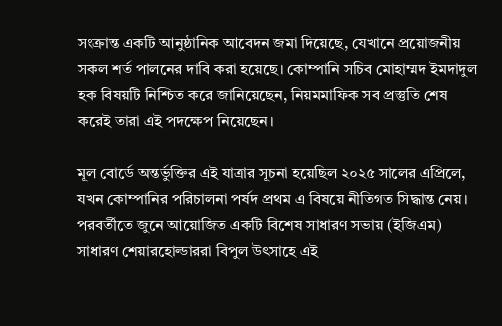সংক্রান্ত একটি আনুষ্ঠানিক আবেদন জমা দিয়েছে, যেখানে প্রয়োজনীয় সকল শর্ত পালনের দাবি করা হয়েছে। কোম্পানি সচিব মোহাম্মদ ইমদাদুল হক বিষয়টি নিশ্চিত করে জানিয়েছেন, নিয়মমাফিক সব প্রস্তুতি শেষ করেই তারা এই পদক্ষেপ নিয়েছেন।

মূল বোর্ডে অন্তর্ভুক্তির এই যাত্রার সূচনা হয়েছিল ২০২৫ সালের এপ্রিলে, যখন কোম্পানির পরিচালনা পর্ষদ প্রথম এ বিষয়ে নীতিগত সিদ্ধান্ত নেয়। পরবর্তীতে জুনে আয়োজিত একটি বিশেষ সাধারণ সভায় (ইজিএম) সাধারণ শেয়ারহোল্ডাররা বিপুল উৎসাহে এই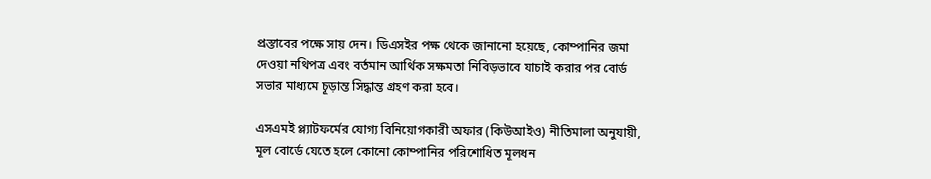প্রস্তাবের পক্ষে সায় দেন। ডিএসইর পক্ষ থেকে জানানো হয়েছে, কোম্পানির জমা দেওয়া নথিপত্র এবং বর্তমান আর্থিক সক্ষমতা নিবিড়ভাবে যাচাই করার পর বোর্ড সভার মাধ্যমে চূড়ান্ত সিদ্ধান্ত গ্রহণ করা হবে।

এসএমই প্ল্যাটফর্মের যোগ্য বিনিয়োগকারী অফার (কিউআইও) নীতিমালা অনুযায়ী, মূল বোর্ডে যেতে হলে কোনো কোম্পানির পরিশোধিত মূলধন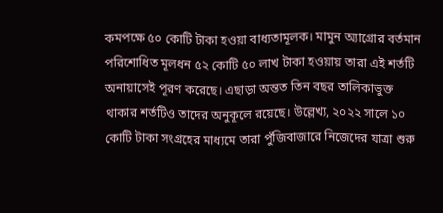কমপক্ষে ৫০ কোটি টাকা হওয়া বাধ্যতামূলক। মামুন অ্যাগ্রোর বর্তমান পরিশোধিত মূলধন ৫২ কোটি ৫০ লাখ টাকা হওয়ায় তারা এই শর্তটি অনায়াসেই পূরণ করেছে। এছাড়া অন্তত তিন বছর তালিকাভুক্ত থাকার শর্তটিও তাদের অনুকূলে রয়েছে। উল্লেখ্য, ২০২২ সালে ১০ কোটি টাকা সংগ্রহের মাধ্যমে তারা পুঁজিবাজারে নিজেদের যাত্রা শুরু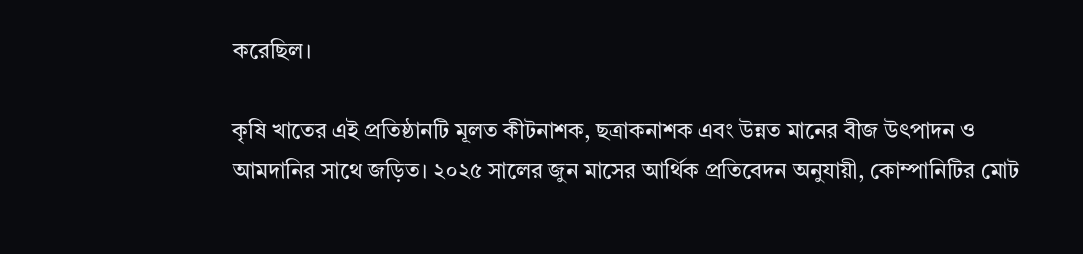করেছিল।

কৃষি খাতের এই প্রতিষ্ঠানটি মূলত কীটনাশক, ছত্রাকনাশক এবং উন্নত মানের বীজ উৎপাদন ও আমদানির সাথে জড়িত। ২০২৫ সালের জুন মাসের আর্থিক প্রতিবেদন অনুযায়ী, কোম্পানিটির মোট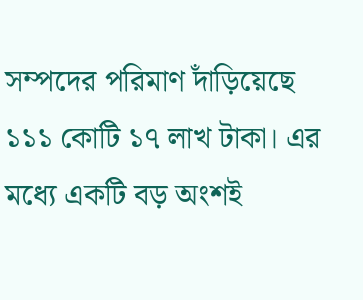সম্পদের পরিমাণ দাঁড়িয়েছে ১১১ কোটি ১৭ লাখ টাকা। এর মধ্যে একটি বড় অংশই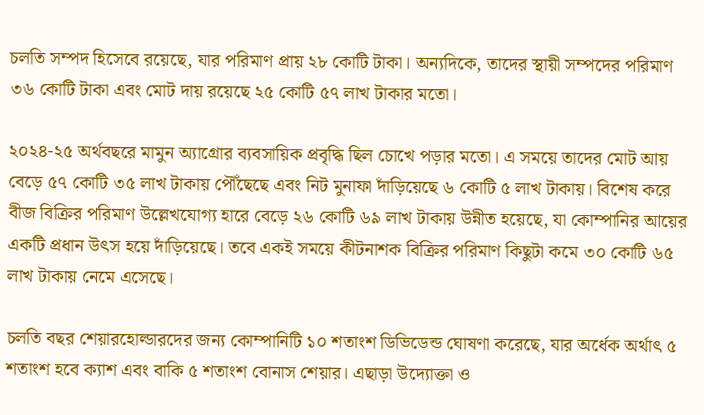চলতি সম্পদ হিসেবে রয়েছে, যার পরিমাণ প্রায় ২৮ কোটি টাকা। অন্যদিকে, তাদের স্থায়ী সম্পদের পরিমাণ ৩৬ কোটি টাকা এবং মোট দায় রয়েছে ২৫ কোটি ৫৭ লাখ টাকার মতো।

২০২৪-২৫ অর্থবছরে মামুন অ্যাগ্রোর ব্যবসায়িক প্রবৃদ্ধি ছিল চোখে পড়ার মতো। এ সময়ে তাদের মোট আয় বেড়ে ৫৭ কোটি ৩৫ লাখ টাকায় পৌঁছেছে এবং নিট মুনাফা দাঁড়িয়েছে ৬ কোটি ৫ লাখ টাকায়। বিশেষ করে বীজ বিক্রির পরিমাণ উল্লেখযোগ্য হারে বেড়ে ২৬ কোটি ৬৯ লাখ টাকায় উন্নীত হয়েছে, যা কোম্পানির আয়ের একটি প্রধান উৎস হয়ে দাঁড়িয়েছে। তবে একই সময়ে কীটনাশক বিক্রির পরিমাণ কিছুটা কমে ৩০ কোটি ৬৫ লাখ টাকায় নেমে এসেছে।

চলতি বছর শেয়ারহোল্ডারদের জন্য কোম্পানিটি ১০ শতাংশ ডিভিডেন্ড ঘোষণা করেছে, যার অর্ধেক অর্থাৎ ৫ শতাংশ হবে ক্যাশ এবং বাকি ৫ শতাংশ বোনাস শেয়ার। এছাড়া উদ্যোক্তা ও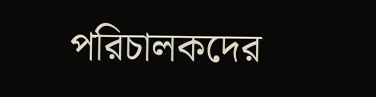পরিচালকদের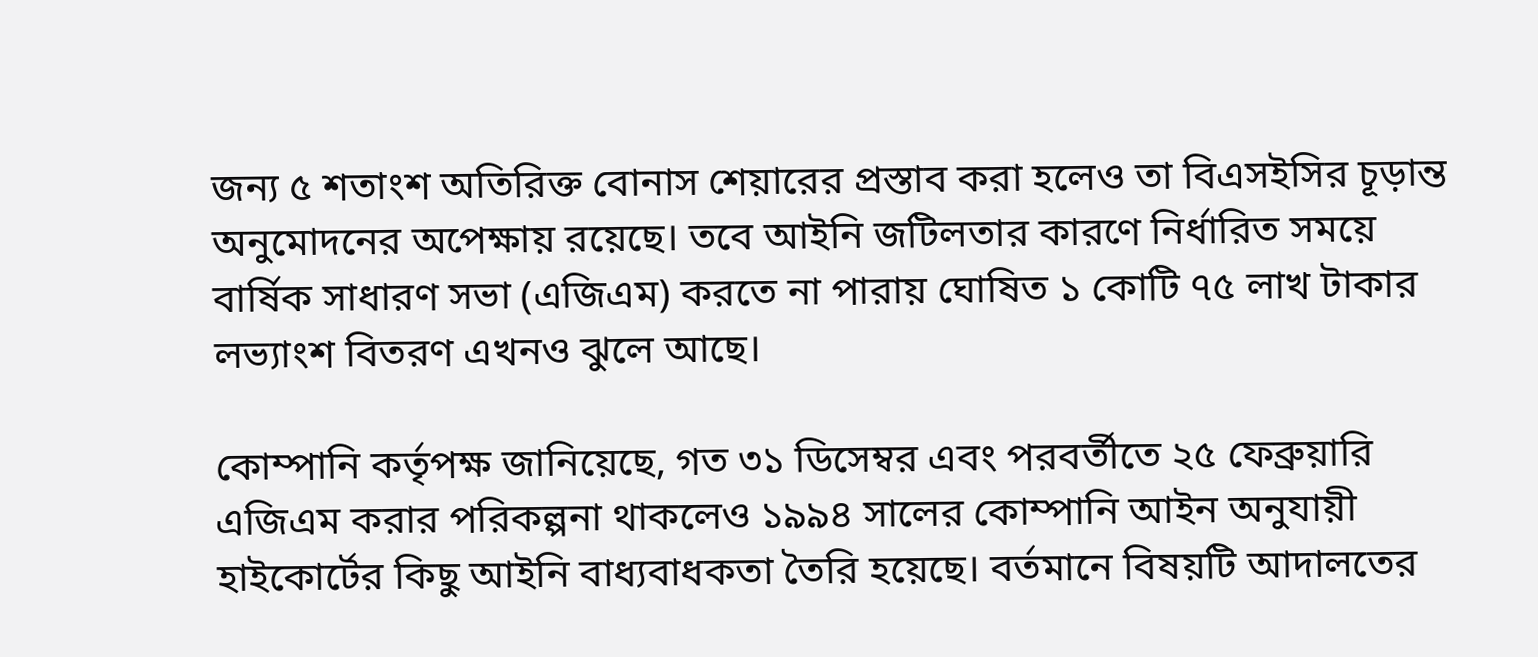জন্য ৫ শতাংশ অতিরিক্ত বোনাস শেয়ারের প্রস্তাব করা হলেও তা বিএসইসির চূড়ান্ত অনুমোদনের অপেক্ষায় রয়েছে। তবে আইনি জটিলতার কারণে নির্ধারিত সময়ে বার্ষিক সাধারণ সভা (এজিএম) করতে না পারায় ঘোষিত ১ কোটি ৭৫ লাখ টাকার লভ্যাংশ বিতরণ এখনও ঝুলে আছে।

কোম্পানি কর্তৃপক্ষ জানিয়েছে, গত ৩১ ডিসেম্বর এবং পরবর্তীতে ২৫ ফেব্রুয়ারি এজিএম করার পরিকল্পনা থাকলেও ১৯৯৪ সালের কোম্পানি আইন অনুযায়ী হাইকোর্টের কিছু আইনি বাধ্যবাধকতা তৈরি হয়েছে। বর্তমানে বিষয়টি আদালতের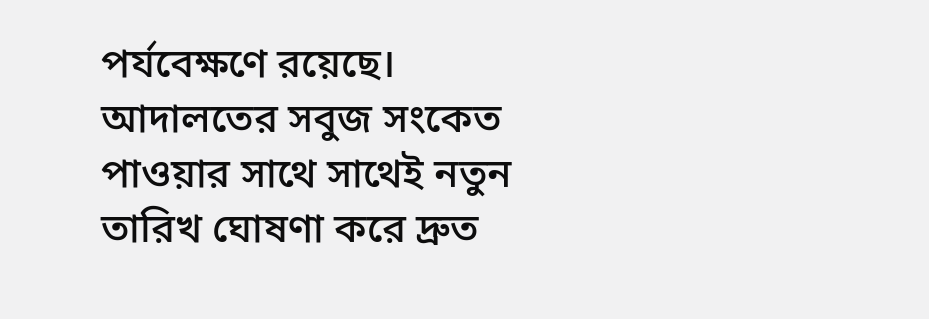পর্যবেক্ষণে রয়েছে। আদালতের সবুজ সংকেত পাওয়ার সাথে সাথেই নতুন তারিখ ঘোষণা করে দ্রুত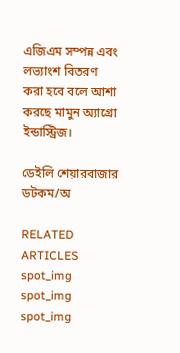এজিএম সম্পন্ন এবং লভ্যাংশ বিতরণ করা হবে বলে আশা করছে মামুন অ্যাগ্রো ইন্ডাস্ট্রিজ।

ডেইলি শেয়ারবাজার ডটকম/অ

RELATED ARTICLES
spot_img
spot_img
spot_img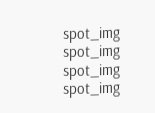spot_img
spot_img
spot_img
spot_img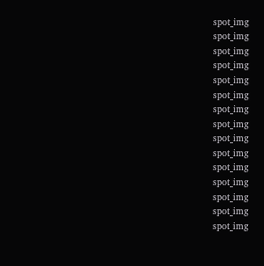spot_img
spot_img
spot_img
spot_img
spot_img
spot_img
spot_img
spot_img
spot_img
spot_img
spot_img
spot_img
spot_img
spot_img
spot_img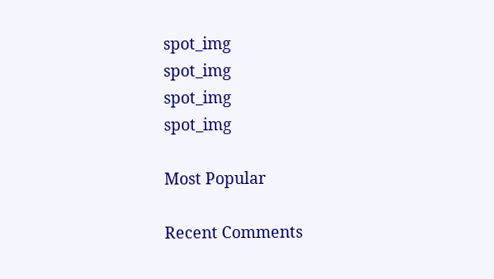spot_img
spot_img
spot_img
spot_img

Most Popular

Recent Comments